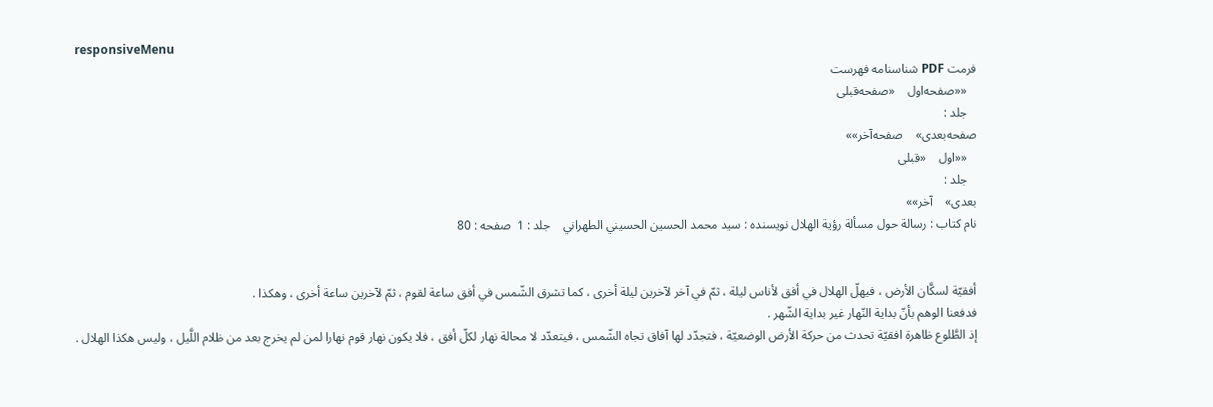responsiveMenu
فرمت PDF شناسنامه فهرست
   ««صفحه‌اول    «صفحه‌قبلی
   جلد :
صفحه‌بعدی»    صفحه‌آخر»»
   ««اول    «قبلی
   جلد :
بعدی»    آخر»»
نام کتاب : رسالة حول مسألة رؤية الهلال نویسنده : سيد محمد الحسين الحسيني الطهراني    جلد : 1  صفحه : 80


أفقيّة لسكَّان الأرض ، فيهلّ الهلال في أفق لأناس ليلة ، ثمّ في آخر لآخرين ليلة أخرى ، كما تشرق الشّمس في أفق ساعة لقوم ، ثمّ لآخرين ساعة أخرى ، وهكذا .
فدفعنا الوهم بأنّ بداية النّهار غير بداية الشّهر .
إذ الطَّلوع ظاهرة افقيّة تحدث من حركة الأرض الوضعيّة ، فتجدّد لها آفاق تجاه الشّمس ، فيتعدّد لا محالة نهار لكلّ أفق ، فلا يكون نهار قوم نهارا لمن لم يخرج بعد من ظلام اللَّيل ، وليس هكذا الهلال .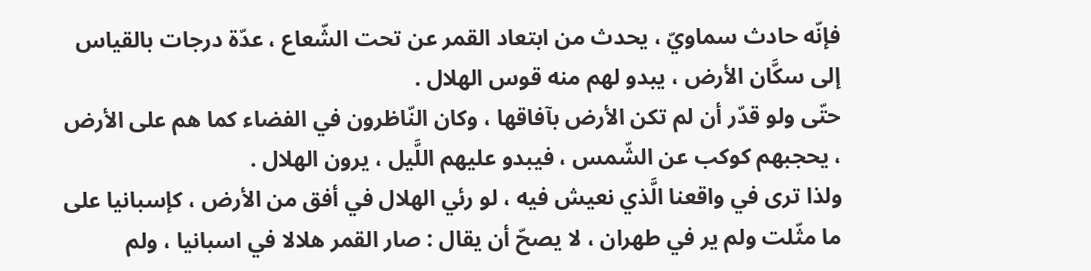فإنّه حادث سماويّ ، يحدث من ابتعاد القمر عن تحت الشّعاع ، عدّة درجات بالقياس إلى سكَّان الأرض ، يبدو لهم منه قوس الهلال .
حتّى ولو قدّر أن لم تكن الأرض بآفاقها ، وكان النّاظرون في الفضاء كما هم على الأرض ، يحجبهم كوكب عن الشّمس ، فيبدو عليهم اللَّيل ، يرون الهلال .
ولذا ترى في واقعنا الَّذي نعيش فيه ، لو رئي الهلال في أفق من الأرض ، كإسبانيا على ما مثّلت ولم ير في طهران ، لا يصحّ أن يقال : صار القمر هلالا في اسبانيا ، ولم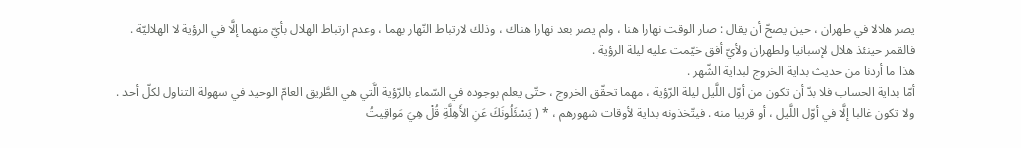يصر هلالا في طهران ، حين يصحّ أن يقال : صار الوقت نهارا هنا ، ولم يصر بعد نهارا هناك ، وذلك لارتباط النّهار بهما ، وعدم ارتباط الهلال بأيّ منهما إلَّا في الرؤية لا الهلاليّة .
فالقمر حينئذ هلال لإسبانيا ولطهران ولأيّ أفق خيّمت عليه ليلة الرؤية .
هذا ما أردنا من حديث بداية الخروج لبداية الشّهر .
أمّا بداية الحساب فلا بدّ أن تكون من أوّل اللَّيل ليلة الرّؤية ، مهما تحقّق الخروج ، حتّى يعلم بوجوده في السّماء بالرّؤية الَّتي هي الطَّريق العامّ الوحيد في سهولة التناول لكلّ أحد .
ولا تكون غالبا إلَّا في أوّل اللَّيل ، أو قريبا منه . فيتّخذونه بداية لأوقات شهورهم ، * ( يَسْئَلُونَكَ عَنِ الأَهِلَّةِ قُلْ هِيَ مَواقِيتُ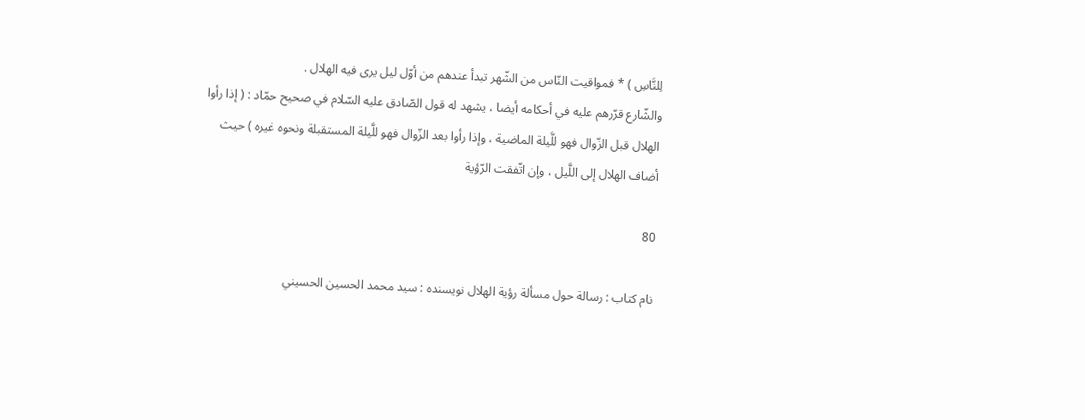لِلنَّاسِ ) * فمواقيت النّاس من الشّهر تبدأ عندهم من أوّل ليل يرى فيه الهلال .
والشّارع قرّرهم عليه في أحكامه أيضا ، يشهد له قول الصّادق عليه السّلام في صحيح حمّاد : ( إذا رأوا الهلال قبل الزّوال فهو للَّيلة الماضية ، وإذا رأوا بعد الزّوال فهو للَّيلة المستقبلة ونحوه غيره ) حيث أضاف الهلال إلى اللَّيل ، وإن اتّفقت الرّؤية

80

نام کتاب : رسالة حول مسألة رؤية الهلال نویسنده : سيد محمد الحسين الحسيني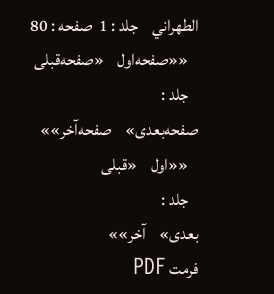الطهراني    جلد : 1  صفحه : 80
   ««صفحه‌اول    «صفحه‌قبلی
   جلد :
صفحه‌بعدی»    صفحه‌آخر»»
   ««اول    «قبلی
   جلد :
بعدی»    آخر»»
فرمت PDF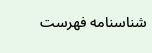شناسنامه فهرست